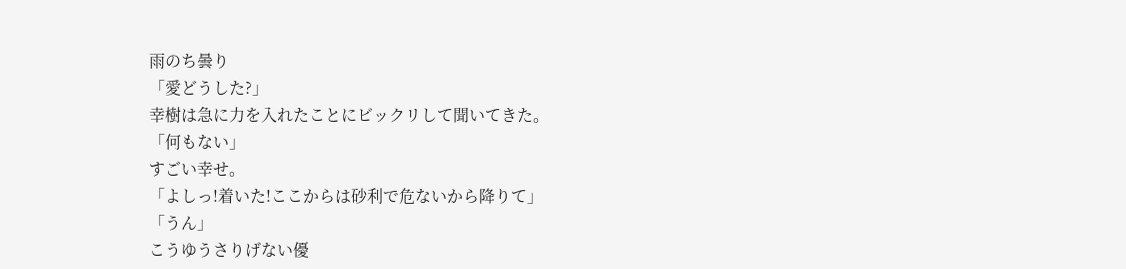雨のち曇り
「愛どうした?」
幸樹は急に力を入れたことにビックリして聞いてきた。
「何もない」
すごい幸せ。
「よしっ!着いた!ここからは砂利で危ないから降りて」
「うん」
こうゆうさりげない優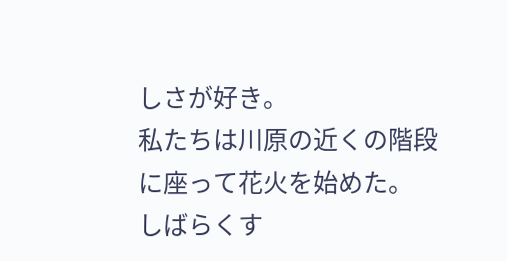しさが好き。
私たちは川原の近くの階段に座って花火を始めた。
しばらくす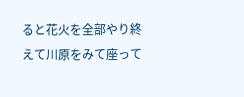ると花火を全部やり終えて川原をみて座って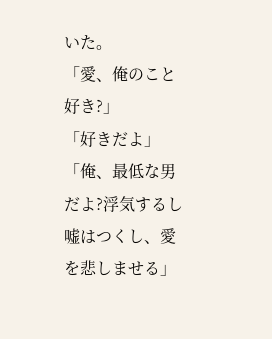いた。
「愛、俺のこと好き?」
「好きだよ」
「俺、最低な男だよ?浮気するし嘘はつくし、愛を悲しませる」